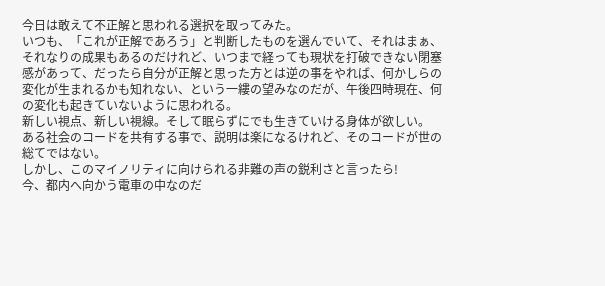今日は敢えて不正解と思われる選択を取ってみた。
いつも、「これが正解であろう」と判断したものを選んでいて、それはまぁ、それなりの成果もあるのだけれど、いつまで経っても現状を打破できない閉塞感があって、だったら自分が正解と思った方とは逆の事をやれば、何かしらの変化が生まれるかも知れない、という一縷の望みなのだが、午後四時現在、何の変化も起きていないように思われる。
新しい視点、新しい視線。そして眠らずにでも生きていける身体が欲しい。
ある社会のコードを共有する事で、説明は楽になるけれど、そのコードが世の総てではない。
しかし、このマイノリティに向けられる非難の声の鋭利さと言ったら!
今、都内へ向かう電車の中なのだ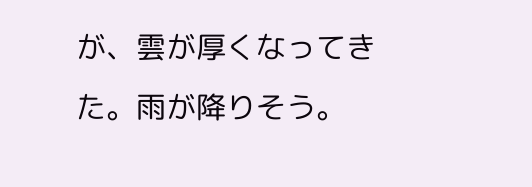が、雲が厚くなってきた。雨が降りそう。